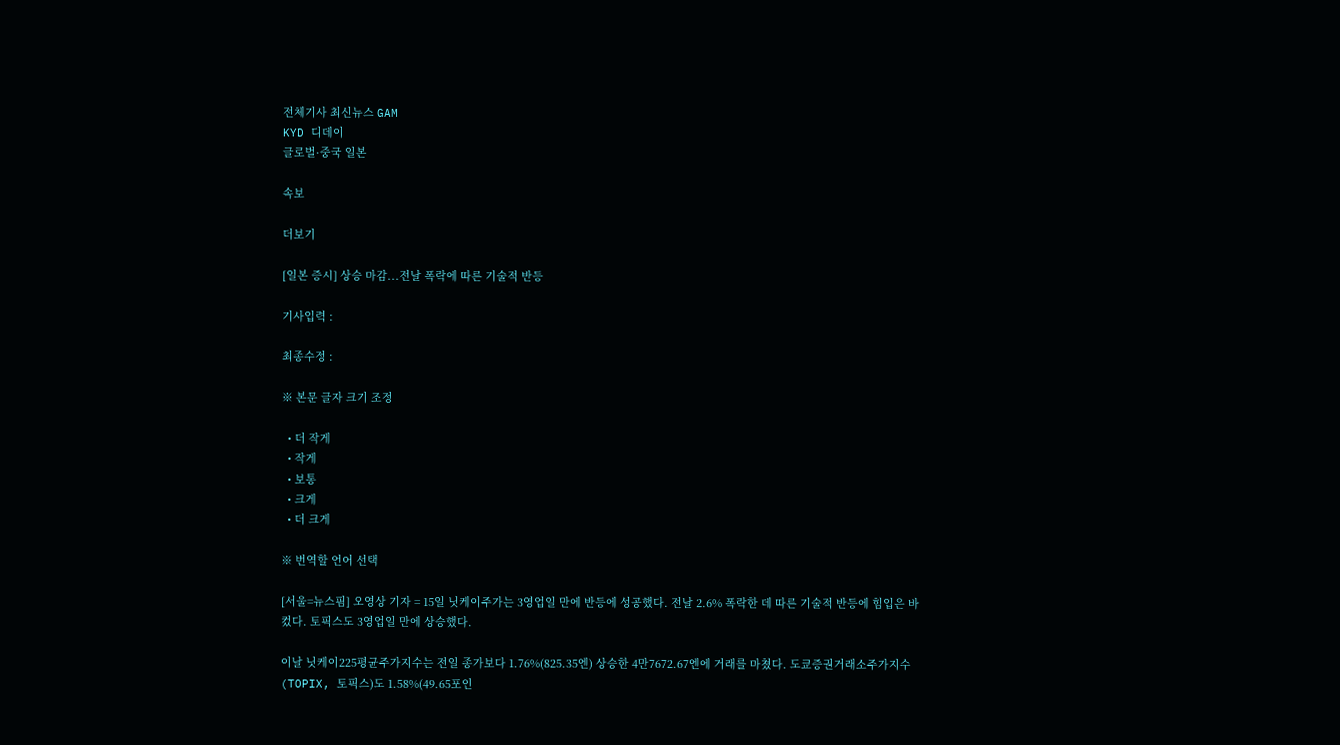전체기사 최신뉴스 GAM
KYD 디데이
글로벌·중국 일본

속보

더보기

[일본 증시] 상승 마감...전날 폭락에 따른 기술적 반등

기사입력 :

최종수정 :

※ 본문 글자 크기 조정

  • 더 작게
  • 작게
  • 보통
  • 크게
  • 더 크게

※ 번역할 언어 선택

[서울=뉴스핌] 오영상 기자 = 15일 닛케이주가는 3영업일 만에 반등에 성공했다. 전날 2.6% 폭락한 데 따른 기술적 반등에 힘입은 바 컸다. 토픽스도 3영업일 만에 상승했다.

이날 닛케이225평균주가지수는 전일 종가보다 1.76%(825.35엔) 상승한 4만7672.67엔에 거래를 마쳤다. 도쿄증권거래소주가지수(TOPIX, 토픽스)도 1.58%(49.65포인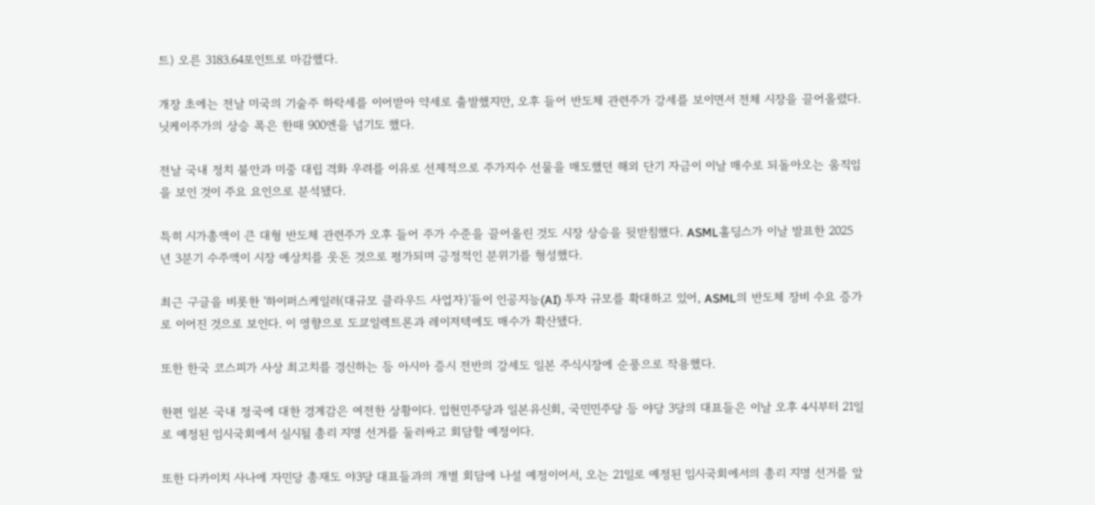트) 오른 3183.64포인트로 마감했다.

개장 초에는 전날 미국의 기술주 하락세를 이어받아 약세로 출발했지만, 오후 들어 반도체 관련주가 강세를 보이면서 전체 시장을 끌어올렸다. 닛케이주가의 상승 폭은 한때 900엔을 넘기도 했다.

전날 국내 정치 불안과 미중 대립 격화 우려를 이유로 선제적으로 주가지수 선물을 매도했던 해외 단기 자금이 이날 매수로 되돌아오는 움직임을 보인 것이 주요 요인으로 분석됐다.

특히 시가총액이 큰 대형 반도체 관련주가 오후 들어 주가 수준을 끌어올린 것도 시장 상승을 뒷받침했다. ASML홀딩스가 이날 발표한 2025년 3분기 수주액이 시장 예상치를 웃돈 것으로 평가되며 긍정적인 분위기를 형성했다.

최근 구글을 비롯한 '하이퍼스케일러(대규모 클라우드 사업자)'들이 인공지능(AI) 투자 규모를 확대하고 있어, ASML의 반도체 장비 수요 증가로 이어진 것으로 보인다. 이 영향으로 도쿄일렉트론과 레이저텍에도 매수가 확산됐다.

또한 한국 코스피가 사상 최고치를 경신하는 등 아시아 증시 전반의 강세도 일본 주식시장에 순풍으로 작용했다.

한편 일본 국내 정국에 대한 경계감은 여전한 상황이다. 입헌민주당과 일본유신회, 국민민주당 등 야당 3당의 대표들은 이날 오후 4시부터 21일로 예정된 임시국회에서 실시될 총리 지명 선거를 둘러싸고 회담할 예정이다.

또한 다카이치 사나에 자민당 총재도 야3당 대표들과의 개별 회담에 나설 예정이어서, 오는 21일로 예정된 임시국회에서의 총리 지명 선거를 앞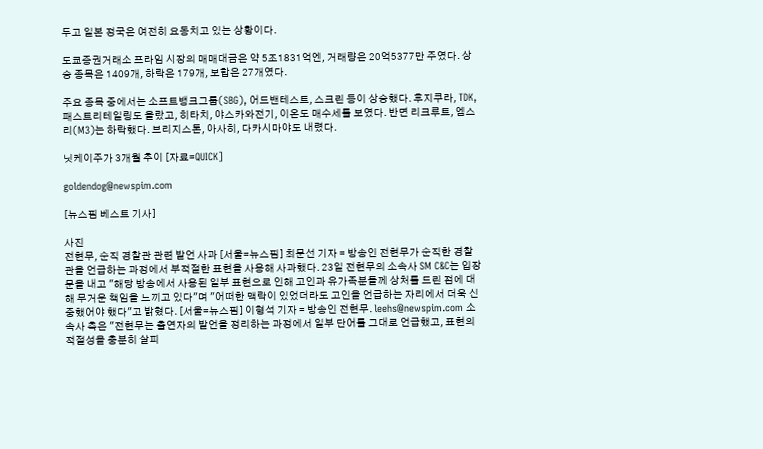두고 일본 정국은 여전히 요동치고 있는 상황이다.

도쿄증권거래소 프라임 시장의 매매대금은 약 5조1831억엔, 거래량은 20억5377만 주였다. 상승 종목은 1409개, 하락은 179개, 보합은 27개였다.

주요 종목 중에서는 소프트뱅크그룹(SBG), 어드밴테스트, 스크린 등이 상승했다. 후지쿠라, TDK, 패스트리테일링도 올랐고, 히타치, 야스카와전기, 이온도 매수세를 보였다. 반면 리크루트, 엠스리(M3)는 하락했다. 브리지스톤, 아사히, 다카시마야도 내렸다.

닛케이주가 3개월 추이 [자료=QUICK]

goldendog@newspim.com

[뉴스핌 베스트 기사]

사진
전현무, 순직 경찰관 관련 발언 사과 [서울=뉴스핌] 최문선 기자 = 방송인 전현무가 순직한 경찰관을 언급하는 과정에서 부적절한 표현을 사용해 사과했다. 23일 전현무의 소속사 SM C&C는 입장문을 내고 "해당 방송에서 사용된 일부 표현으로 인해 고인과 유가족분들께 상처를 드린 점에 대해 무거운 책임을 느끼고 있다"며 "어떠한 맥락이 있었더라도 고인을 언급하는 자리에서 더욱 신중했어야 했다"고 밝혔다. [서울=뉴스핌] 이형석 기자 = 방송인 전현무. leehs@newspim.com 소속사 측은 "전현무는 출연자의 발언을 정리하는 과정에서 일부 단어를 그대로 언급했고, 표현의 적절성을 충분히 살피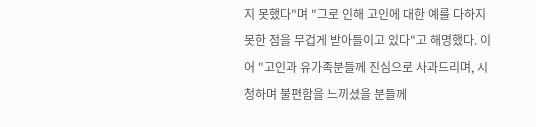지 못했다"며 "그로 인해 고인에 대한 예를 다하지 못한 점을 무겁게 받아들이고 있다"고 해명했다. 이어 "고인과 유가족분들께 진심으로 사과드리며, 시청하며 불편함을 느끼셨을 분들께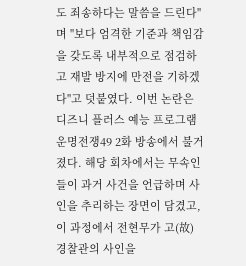도 죄송하다는 말씀을 드린다"며 "보다 엄격한 기준과 책임감을 갖도록 내부적으로 점검하고 재발 방지에 만전을 기하겠다"고 덧붙였다. 이번 논란은 디즈니 플러스 예능 프로그램 운명전쟁49 2화 방송에서 불거졌다. 해당 회차에서는 무속인들이 과거 사건을 언급하며 사인을 추리하는 장면이 담겼고, 이 과정에서 전현무가 고(故) 경찰관의 사인을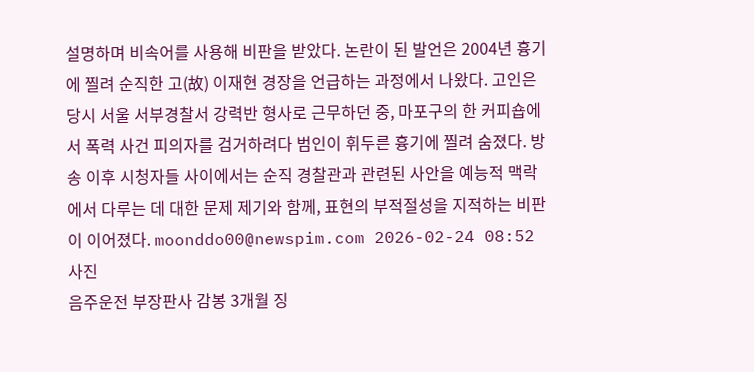설명하며 비속어를 사용해 비판을 받았다. 논란이 된 발언은 2004년 흉기에 찔려 순직한 고(故) 이재현 경장을 언급하는 과정에서 나왔다. 고인은 당시 서울 서부경찰서 강력반 형사로 근무하던 중, 마포구의 한 커피숍에서 폭력 사건 피의자를 검거하려다 범인이 휘두른 흉기에 찔려 숨졌다. 방송 이후 시청자들 사이에서는 순직 경찰관과 관련된 사안을 예능적 맥락에서 다루는 데 대한 문제 제기와 함께, 표현의 부적절성을 지적하는 비판이 이어졌다. moonddo00@newspim.com 2026-02-24 08:52
사진
음주운전 부장판사 감봉 3개월 징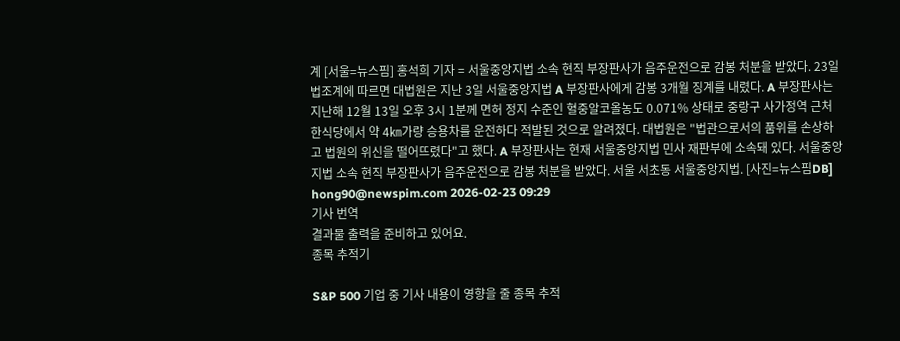계 [서울=뉴스핌] 홍석희 기자 = 서울중앙지법 소속 현직 부장판사가 음주운전으로 감봉 처분을 받았다. 23일 법조계에 따르면 대법원은 지난 3일 서울중앙지법 A 부장판사에게 감봉 3개월 징계를 내렸다. A 부장판사는 지난해 12월 13일 오후 3시 1분께 면허 정지 수준인 혈중알코올농도 0.071% 상태로 중랑구 사가정역 근처 한식당에서 약 4㎞가량 승용차를 운전하다 적발된 것으로 알려졌다. 대법원은 "법관으로서의 품위를 손상하고 법원의 위신을 떨어뜨렸다"고 했다. A 부장판사는 현재 서울중앙지법 민사 재판부에 소속돼 있다. 서울중앙지법 소속 현직 부장판사가 음주운전으로 감봉 처분을 받았다. 서울 서초동 서울중앙지법. [사진=뉴스핌DB] hong90@newspim.com 2026-02-23 09:29
기사 번역
결과물 출력을 준비하고 있어요.
종목 추적기

S&P 500 기업 중 기사 내용이 영향을 줄 종목 추적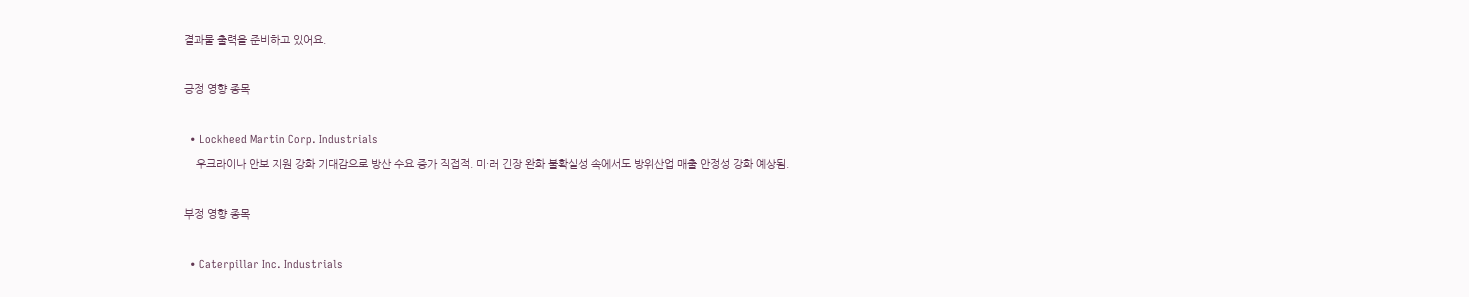결과물 출력을 준비하고 있어요.

긍정 영향 종목

  • Lockheed Martin Corp. Industrials
    우크라이나 안보 지원 강화 기대감으로 방산 수요 증가 직접적. 미·러 긴장 완화 불확실성 속에서도 방위산업 매출 안정성 강화 예상됨.

부정 영향 종목

  • Caterpillar Inc. Industrials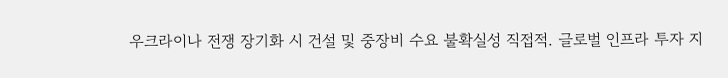우크라이나 전쟁 장기화 시 건설 및 중장비 수요 불확실성 직접적. 글로벌 인프라 투자 지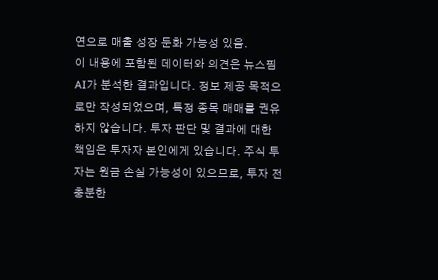연으로 매출 성장 둔화 가능성 있음.
이 내용에 포함된 데이터와 의견은 뉴스핌 AI가 분석한 결과입니다. 정보 제공 목적으로만 작성되었으며, 특정 종목 매매를 권유하지 않습니다. 투자 판단 및 결과에 대한 책임은 투자자 본인에게 있습니다. 주식 투자는 원금 손실 가능성이 있으므로, 투자 전 충분한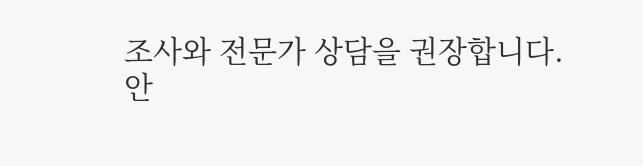조사와 전문가 상담을 권장합니다.
안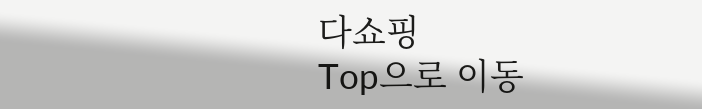다쇼핑
Top으로 이동